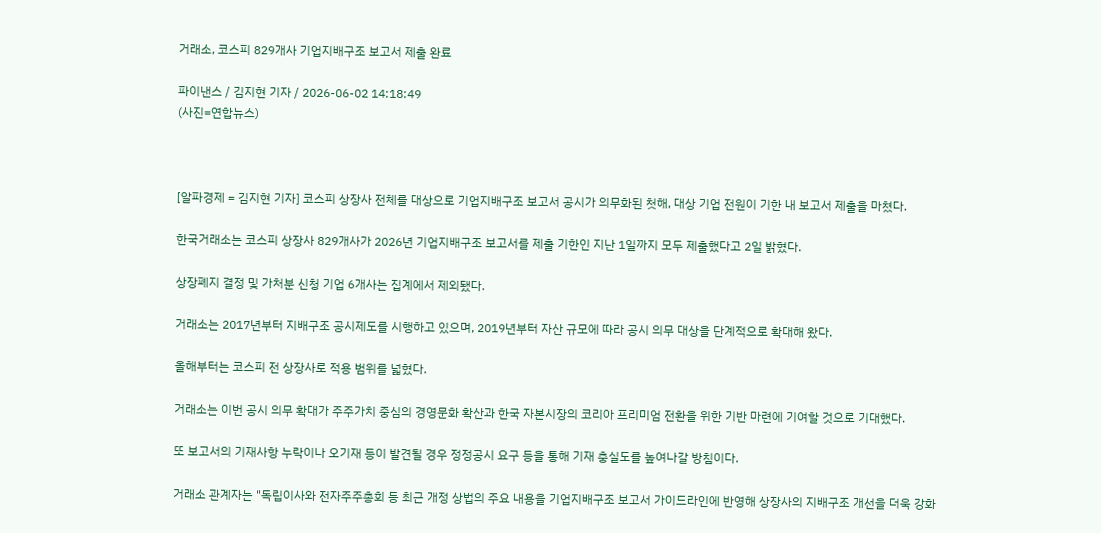거래소, 코스피 829개사 기업지배구조 보고서 제출 완료

파이낸스 / 김지현 기자 / 2026-06-02 14:18:49
(사진=연합뉴스)



[알파경제 = 김지현 기자] 코스피 상장사 전체를 대상으로 기업지배구조 보고서 공시가 의무화된 첫해, 대상 기업 전원이 기한 내 보고서 제출을 마쳤다.

한국거래소는 코스피 상장사 829개사가 2026년 기업지배구조 보고서를 제출 기한인 지난 1일까지 모두 제출했다고 2일 밝혔다.

상장폐지 결정 및 가처분 신청 기업 6개사는 집계에서 제외됐다.

거래소는 2017년부터 지배구조 공시제도를 시행하고 있으며, 2019년부터 자산 규모에 따라 공시 의무 대상을 단계적으로 확대해 왔다.

올해부터는 코스피 전 상장사로 적용 범위를 넓혔다.

거래소는 이번 공시 의무 확대가 주주가치 중심의 경영문화 확산과 한국 자본시장의 코리아 프리미엄 전환을 위한 기반 마련에 기여할 것으로 기대했다.

또 보고서의 기재사항 누락이나 오기재 등이 발견될 경우 정정공시 요구 등을 통해 기재 충실도를 높여나갈 방침이다.

거래소 관계자는 "독립이사와 전자주주총회 등 최근 개정 상법의 주요 내용을 기업지배구조 보고서 가이드라인에 반영해 상장사의 지배구조 개선을 더욱 강화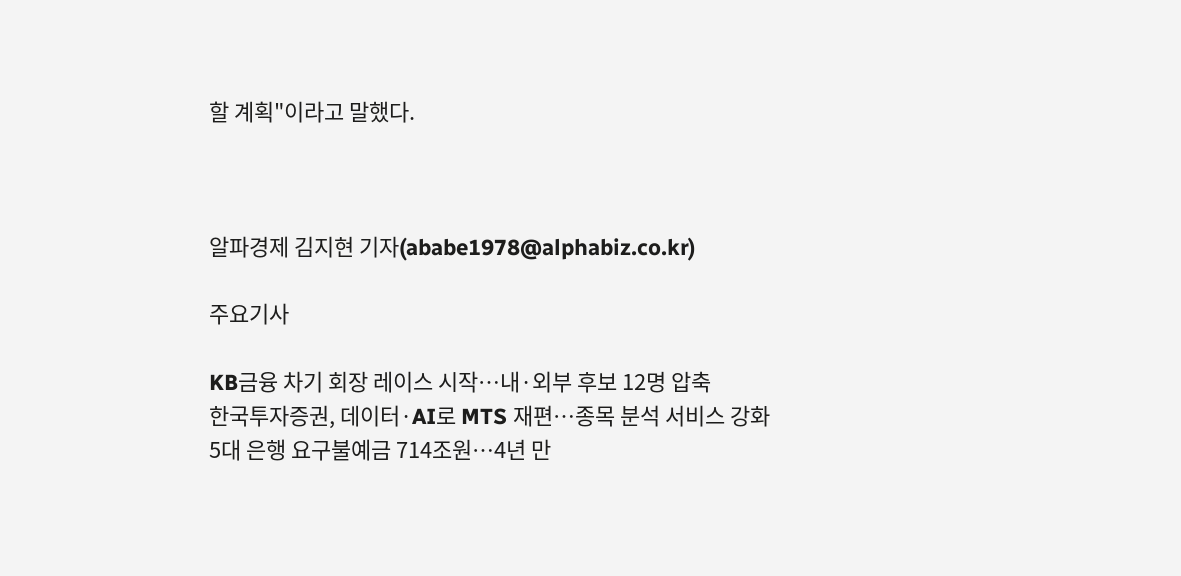할 계획"이라고 말했다.



알파경제 김지현 기자(ababe1978@alphabiz.co.kr)

주요기사

KB금융 차기 회장 레이스 시작…내·외부 후보 12명 압축
한국투자증권, 데이터·AI로 MTS 재편…종목 분석 서비스 강화
5대 은행 요구불예금 714조원…4년 만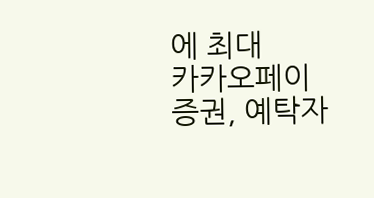에 최대
카카오페이증권, 예탁자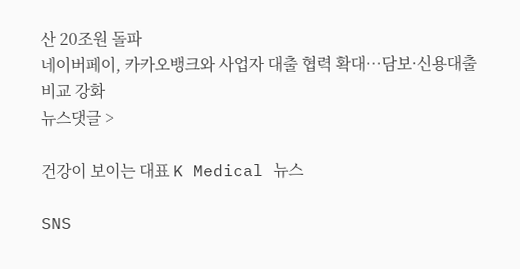산 20조원 돌파
네이버페이, 카카오뱅크와 사업자 대출 협력 확대…담보·신용대출 비교 강화
뉴스댓글 >

건강이 보이는 대표 K Medical 뉴스

SNS